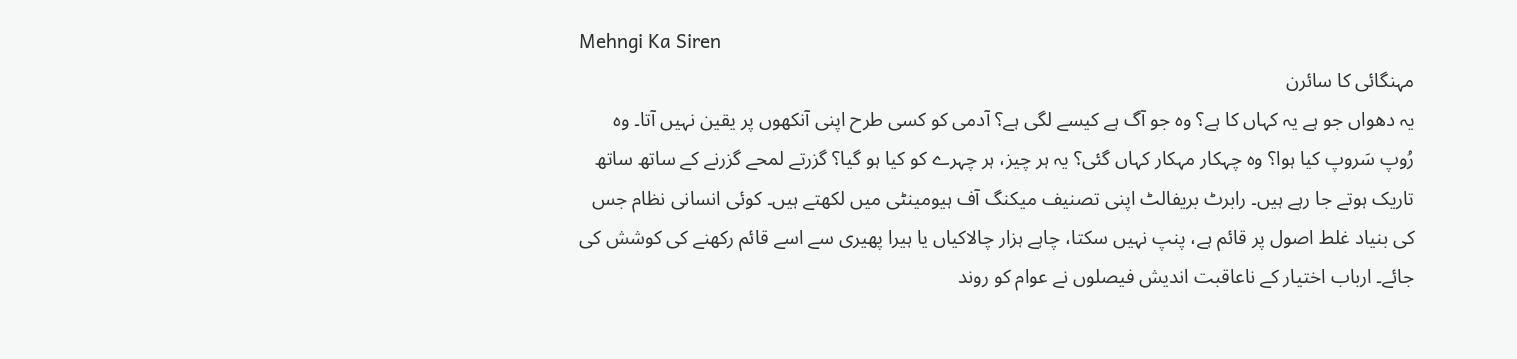Mehngi Ka Siren
مہنگائی کا سائرن
یہ دھواں جو ہے یہ کہاں کا ہے؟ وہ جو آگ ہے کیسے لگی ہے؟ آدمی کو کسی طرح اپنی آنکھوں پر یقین نہیں آتا۔ وہ رُوپ سَروپ کیا ہوا؟ وہ چہکار مہکار کہاں گئی؟ یہ ہر چیز، ہر چہرے کو کیا ہو گیا؟ گزرتے لمحے گزرنے کے ساتھ ساتھ تاریک ہوتے جا رہے ہیں۔ رابرٹ بریفالٹ اپنی تصنیف میکنگ آف ہیومینٹی میں لکھتے ہیں۔ کوئی انسانی نظام جس کی بنیاد غلط اصول پر قائم ہے، پنپ نہیں سکتا، چاہے ہزار چالاکیاں یا ہیرا پھیری سے اسے قائم رکھنے کی کوشش کی جائے۔ ارباب اختیار کے ناعاقبت اندیش فیصلوں نے عوام کو روند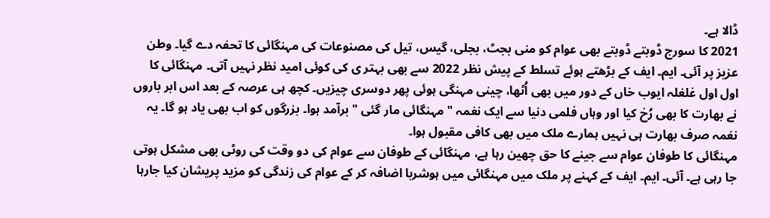ڈالا ہے۔
2021 کا سورج ڈوبتے ڈوبتے بھی عوام کو منی بجٹ، بجلی، گیس، تیل کی مصنوعات کی مہنگائی کا تحفہ دے گیا۔ وطن عزیز پر آئی۔ ایم۔ ایف کے بڑھتے ہوئے تسلط کے پیش نظر 2022 سے بھی بہتر ی کی کوئی امید نظر نہیں آتی۔ مہنگائی کا اول اول غلغلہ ایوب خاں کے دور میں بھی اُٹھا، چینی مہنگی ہوئی پھر دوسری چیزیں۔ کچھ ہی عرصہ کے بعد اس ابر باروں نے بھارت کا بھی رُخ کیا اور وہاں فلمی دنیا سے ایک نغمہ "مہنگائی مار گئی "برآمد ہوا۔ بزرگوں کو اب بھی یاد ہو گا۔ یہ نغمہ صرف بھارت ہی نہیں ہمارے ملک میں بھی کافی مقبول ہوا۔
مہنگائی کا طوفان عوام سے جینے کا حق چھین رہا ہے، مہنگائی کے طوفان سے عوام کی دو وقت کی روٹی بھی مشکل ہوتی جا رہی ہے۔ آئی۔ ایم۔ ایف کے کہنے پر ملک میں مہنگائی میں ہوشربا اضافہ کر کے عوام کی زندگی کو مزید پریشان کیا جارہا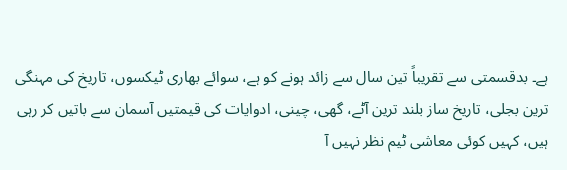ہے۔ بدقسمتی سے تقریباً تین سال سے زائد ہونے کو ہے، سوائے بھاری ٹیکسوں، تاریخ کی مہنگی ترین بجلی، تاریخ ساز بلند ترین آٹے، گھی، چینی، ادوایات کی قیمتیں آسمان سے باتیں کر رہی ہیں، کہیں کوئی معاشی ٹیم نظر نہیں آ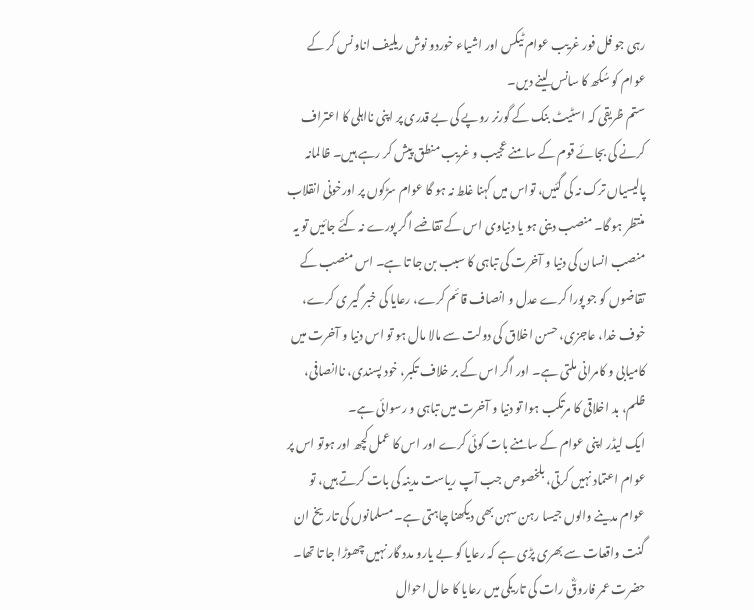رہی جو فل فور غریب عوام ٹیکس اور اشیاء خوردو نوش ریلیف اناونس کر کے عوام کو سُکھ کا سانس لینے دیں۔
ستم ظریقی کہ اسٹیٹ بنک کے گورنر روپے کی بے قدری پر اپنی نااہلی کا اعتراف کرنے کی بجائے قوم کے سامنے عجیب و غریب منطق پیش کر رہے ہیں۔ ظالمانہ پالیسیاں ترک نہ کی گئیں، تواس میں کہنا غلط نہ ہو گا عوام سڑکوں پر اورخونی انقلاب منتظر ہو گا۔ منصب دینی ہو یا دنیاوی اس کے تقاضے اگر پورے نہ کئے جائیں تو یہ منصب انسان کی دنیا و آخرت کی تباہی کا سبب بن جا تا ہے۔ اس منصب کے تقاضوں کو جو پورا کرے عدل و انصاف قائم کرے، رعایا کی خبر گیر ی کرے، خوف خدا، عاجزی، حسن اخلاق کی دولت سے مالا مال ہو تو اس دنیا و آخرت میں کامیابی و کامرانی ملتی ہے۔ اور اگر اس کے بر خلاف تکبر، خود پسندی، ناانصافی، ظلم، بد اخلاقی کا مرتکب ہوا تو دنیا و آخرت میں تباہی و رسوائی ہے۔
ایک لیڈر اپنی عوام کے سامنے بات کوئی کرے اور اس کا عمل کچھ اور ہوتو اس پر عوام اعتماد نہیں کرتی، بلخصوص جب آپ ریاست مدینہ کی بات کرتے ہیں، تو عوام مدینے والوں جیسا رہن سہن بھی دیکھنا چاہتی ہے۔ مسلمانوں کی تاریخ ان گنت واقعات سے بھری پڑی ہے کہ رعایا کو بے یارو مدد گار نہیں چھوڑا جا تا تھا۔ حضرت عمر فاروقؓ رات کی تاریکی میں رعایا کا حال احوال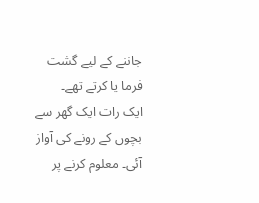جاننے کے لیے گشت فرما یا کرتے تھے۔
ایک رات ایک گھر سے بچوں کے رونے کی آواز آئی۔ معلوم کرنے پر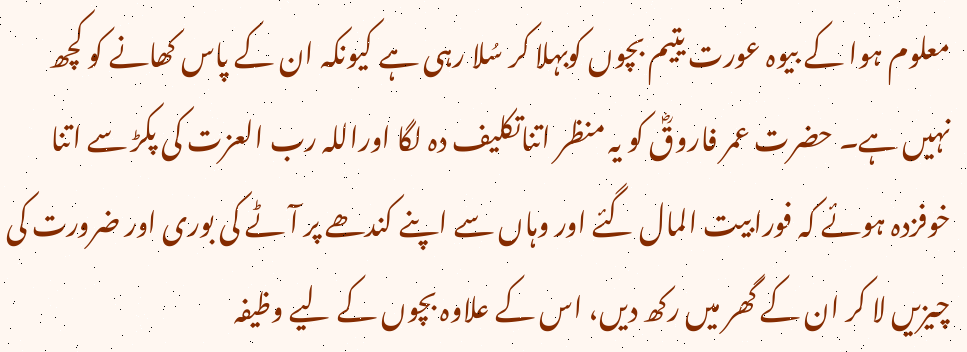معلوم ہوا کے بیوہ عورت یتیم بچوں کوبہلا کر سُلا رہی ہے کیونکہ ان کے پاس کھانے کو کچھ نہیں ہے۔ حضرت عمر فاروقؓ کو یہ منظر اتناتکلیف دہ لگا اوراللہ رب العزت کی پکڑ سے اتنا خوفزدہ ہوئے کہ فورابیت المال گئے اور وہاں سے اپنے کندھے پر آٹے کی بوری اور ضرورت کی چیزیں لا کر ان کے گھر میں رکھ دیں، اس کے علاوہ بچوں کے لیے وظیفہ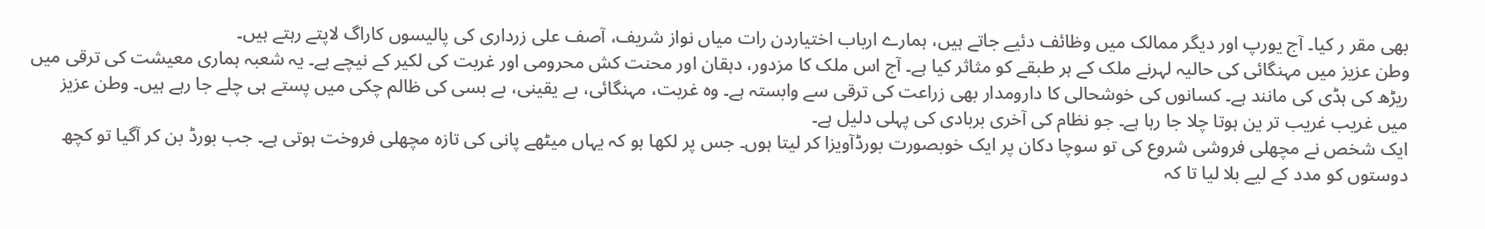بھی مقر ر کیا۔ آج یورپ اور دیگر ممالک میں وظائف دئیے جاتے ہیں، ہمارے ارباب اختیاردن رات میاں نواز شریف، آصف علی زرداری کی پالیسوں کاراگ لاپتے رہتے ہیں۔
وطن عزیز میں مہنگائی کی حالیہ لہرنے ملک کے ہر طبقے کو مثاثر کیا ہے۔ آج اس ملک کا مزدور، دہقان اور محنت کش محرومی اور غربت کی لکیر کے نیچے ہے۔ یہ شعبہ ہماری معیشت کی ترقی میں ریڑھ کی ہڈی کی مانند ہے۔ کسانوں کی خوشحالی کا دارومدار بھی زراعت کی ترقی سے وابستہ ہے۔ وہ غربت، مہنگائی، بے یقینی، بے بسی کی ظالم چکی میں پستے ہی چلے جا رہے ہیں۔ وطن عزیز میں غریب غریب تر ین ہوتا چلا جا رہا ہے۔ جو نظام کی آخری بربادی کی پہلی دلیل ہے۔
ایک شخص نے مچھلی فروشی شروع کی تو سوچا دکان پر ایک خوبصورت بورڈآویزا کر لیتا ہوں۔ جس پر لکھا ہو کہ یہاں میٹھے پانی کی تازہ مچھلی فروخت ہوتی ہے۔ جب بورڈ بن کر آگیا تو کچھ دوستوں کو مدد کے لیے بلا لیا تا کہ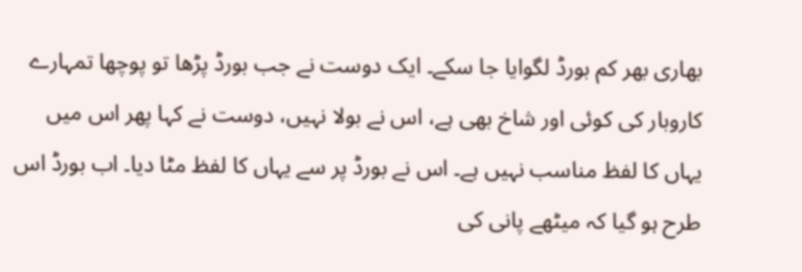بھاری بھر کم بورڈ لگوایا جا سکے۔ ایک دوست نے جب بورڈ پڑھا تو پوچھا تمہارے کاروبار کی کوئی اور شاخ بھی ہے، اس نے بولا نہیں، دوست نے کہا پھر اس میں یہاں کا لفظ مناسب نہیں ہے۔ اس نے بورڈ پر سے یہاں کا لفظ مٹا دیا۔ اب بورڈ اس طرح ہو گیا کہ میٹھے پانی کی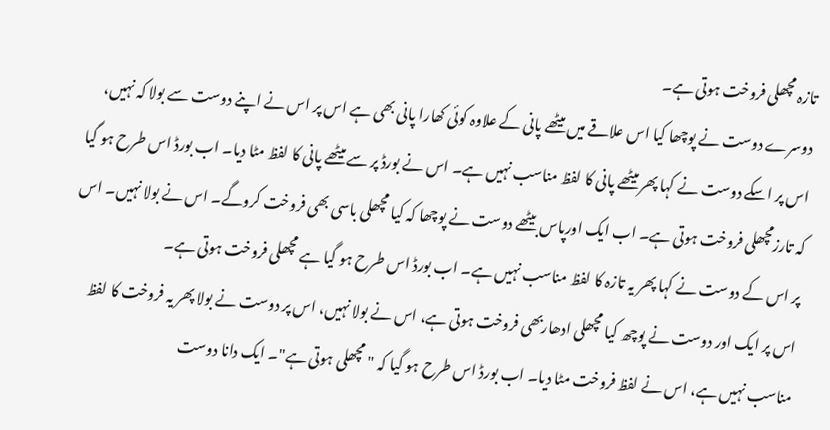تازہ مچھلی فروخت ہوتی ہے۔
دوسرے دوست نے پوچھا کیا اس علاقے میں میٹھے پانی کے علاوہ کوئی کھارا پانی بھی ہے اس پر اس نے اپنے دوست سے بولا کہ نہیں، اس پر اسکے دوست نے کہا پھر میٹھے پانی کا لفظ مناسب نہیں ہے۔ اس نے بورڈ پر سے میٹھے پانی کا لفظ مٹا دیا۔ اب بورڈ اس طرح ہو گیا کہ تارزمچھلی فروخت ہوتی ہے۔ اب ایک اورپاس بیٹھے دوست نے پوچھا کہ کیا مچھلی باسی بھی فروخت کروگے۔ اس نے بولا نہیں۔ اس پر اس کے دوست نے کہا پھر یہ تازہ کا لفظ مناسب نہیں ہے۔ اب بورڈ اس طرح ہو گیا ہے مچھلی فروخت ہوتی ہے۔
اس پر ایک اور دوست نے پوچھ کیا مچھلی ادھاربھی فروخت ہوتی ہے، اس نے بولا نہیں، اس پر دوست نے بولا پھر یہ فروخت کا لفظ مناسب نہیں ہے، اس نے لفظ فروخت مٹا دیا۔ اب بورڈ اس طرح ہو گیا کہ "مچھلی ہوتی ہے"۔ ایک دانا دوست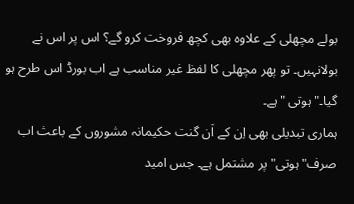بولے مچھلی کے علاوہ بھی کچھ فروخت کرو گے؟ اس پر اس نے بولانہیں۔ تو پھر مچھلی کا لفظ غیر مناسب ہے اب بورڈ اس طرح ہو گیا۔"ہوتی "ہے۔
ہماری تبدیلی بھی اِن کے اَن گنت حکیمانہ مشوروں کے باعث اب صرف" ہوتی" پر مشتمل ہے۔ جس امید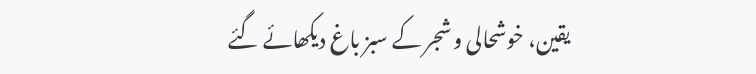یقین، خوشحالی و شجر کے سبز باغ دیکھائے گئے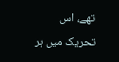تھے، اس تحریک میں ہر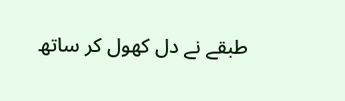طبقے نے دل کھول کر ساتھ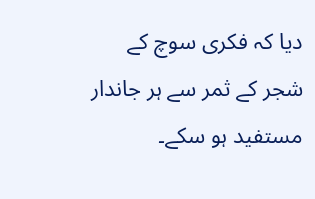دیا کہ فکری سوچ کے شجر کے ثمر سے ہر جاندار مستفید ہو سکے۔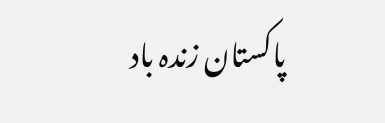پاکستان زندہ باد